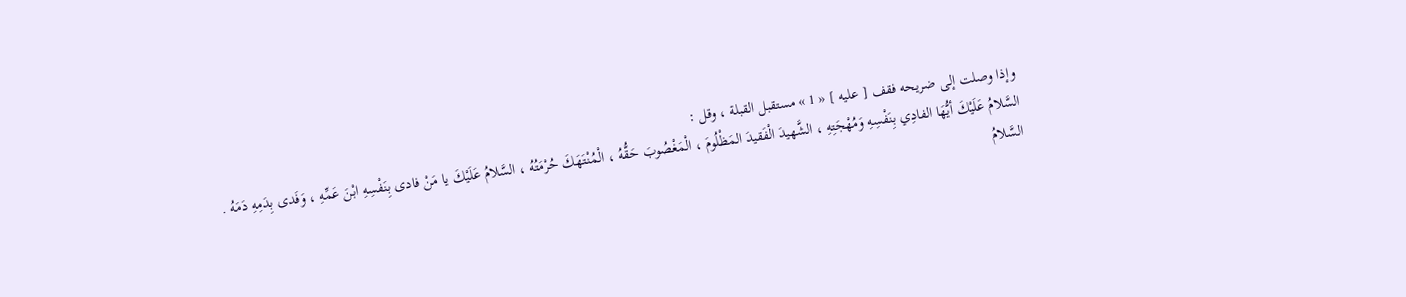وإذا وصلت إلى ضريحه فقف [ عليه ] « 1 » مستقبل القبلة ، وقل :
السَّلامُ عَلَيْكَ أيُّهَا الفادِي بِنَفْسِهِ وَمُهْجَتِهِ ، الشَّهيدَ الْفَقيدَ المَظْلُومَ ، الْمَغْصُوبَ حَقُّهُ ، الْمُنْتَهَكَ حُرْمَتُهُ ، السَّلامُ عَلَيْكَ يا مَنْ فادى بِنَفْسِهِ ابْنَ عَمِّهِ ، وَفَدى بِدَمِهِ دَمَهُ .
السَّلامُ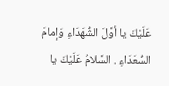عَلَيْكَ يا أوَّلَ الشُّهَدَاءِ وَإمامَ السُّعَدَاءِ . السَّلامُ عَلَيْكَ يا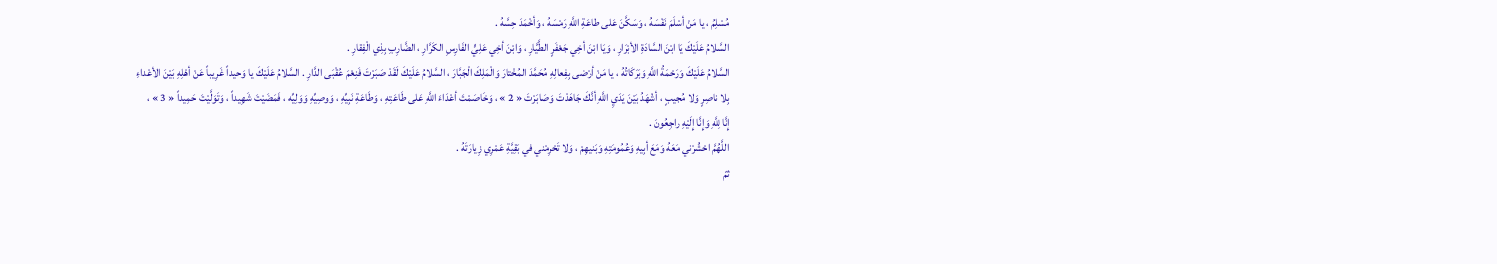مُسْلِمُ ، يا مَنْ أسْلَمَ نَفْسَهُ ، وَسَكَّنَ عَلى طاعَةِ اللَّهِ رَمْسَهُ ، وَأخْمَدَ حِسَّهُ .
السَّلامُ عَلَيْكَ يَا ابْنَ السَّادَةِ الأبْرَارِ ، وَيَا ابْنَ أخِي جَعْفَرٍ الطَّيَّارِ ، وَابْنَ أخِي عَلِيٍّ الفَارِسِ الكَرَّارِ ، الضَّارِبِ بِذِي الْفِقارِ .
السَّلامُ عَلَيْكَ وَرَحْمَةُ اللَّهِ وَبَرَكَاتُهُ ، يا مَنْ أرْضى بِفِعالِهِ مُحَمَّدَ المُخْتارَ وَالْمَلِكَ الْجَبَّارَ ، السَّلامُ عَلَيْكَ لَقَدْ صَبَرْتَ فَنِعْمَ عُقْبَى الدَّارِ . السَّلامُ عَلَيْكَ يا وَحيداً غَرِيباً عَنْ أهْلِهِ بَيْنَ الأعْداءِ بِلا ناصِرٍ وَلا مُجيبٍ ، أشْهَدُ بَيْنَ يَدَيِ اللَّهِ أنَّكَ جَاهَدْتَ وَصَابَرْتَ « 2 » ، وَخَاصَمْتَ أعْدَاءَ اللَّهِ عَلى طَاعَتِهِ ، وَطَاعَةِ نَبِيِّهِ ، وَوصِيِّهِ وَوَلِيِّه ، فَمَضَيْتَ شَهِيداً ، وَتَوَلَّيْتَ حَمِيداً « 3 » ،
إِنَّا لِلَّهِ وَإِنَّا إِلَيْهِ راجِعُونَ .
اللَّهُمَّ احْشُرْني مَعَهُ وَمَعَ أبِيهِ وَعُمُومَتِهِ وَبَنيهِمْ ، وَلا تَحْرِمْني في بَقِيَّةِ عَمْرِي زِيارَتَهُ .
ثمّ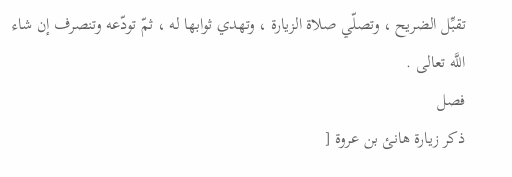تقبِّل الضريح ، وتصلّي صلاة الزيارة ، وتهدي ثوابها له ، ثمّ تودّعه وتنصرف إن شاء اللَّه تعالى .
فصل
ذكر زيارة هانئ بن عروة [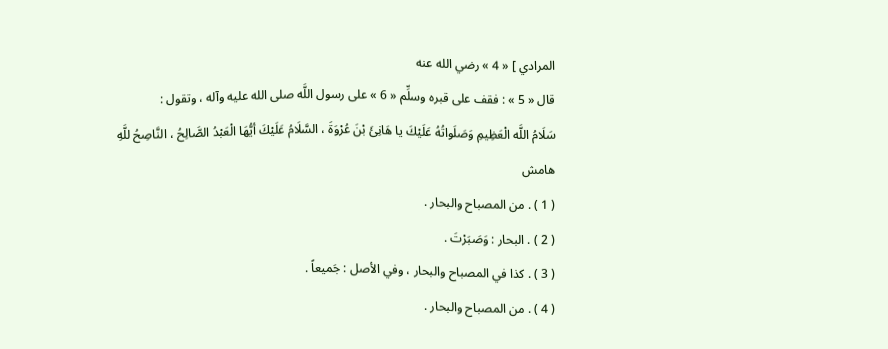المرادي ] « 4 » رضي الله عنه
قال « 5 » : فقف على قبره وسلِّم « 6 » على رسول اللَّه صلى الله عليه وآله ، وتقول :
سَلَامُ اللَّه الْعَظِيمِ وَصَلَواتُهُ عَلَيْكَ يا هَانِئَ بْنَ عُرْوَةَ ، السَّلَامُ عَلَيْكَ أيُّهَا الْعَبْدُ الصَّالِحُ ، النَّاصِحُ للَّهِ
هامش
( 1 ) . من المصباح والبحار .
( 2 ) . البحار : وَصَبَرْتَ .
( 3 ) . كذا في المصباح والبحار ، وفي الأصل : جَميعاً .
( 4 ) . من المصباح والبحار .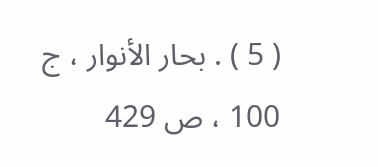( 5 ) . بحار الأنوار ، ج 100 ، ص 429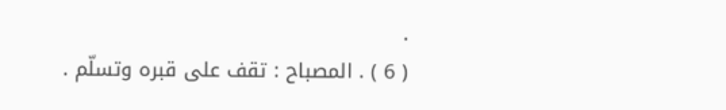.
( 6 ) . المصباح : تقف على قبره وتسلّم .